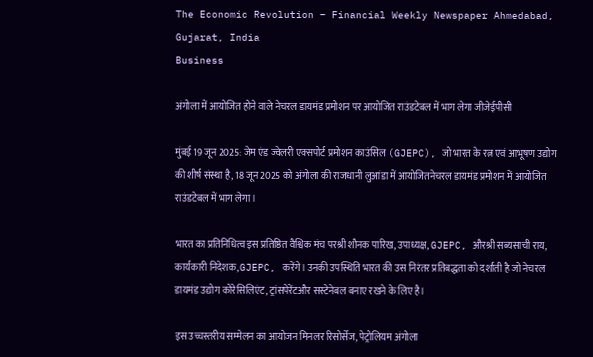The Economic Revolution – Financial Weekly Newspaper Ahmedabad, Gujarat, India
Business

अंगोला में आयोजित होने वाले नेचरल डायमंड प्रमोशन पर आयोजित राउंडटेबल में भाग लेगा जीजेईपीसी

मुंबई 19 जून 2025: जेम एंड ज्वेलरी एक्सपोर्ट प्रमोशन काउंसिल (GJEPC), जो भारत के रत्न एवं आभूषण उद्योग की शीर्ष संस्था है, 18 जून 2025 को अंगोला की राजधानी लुआंडा में आयोजितनेचरल डायमंड प्रमोशन में आयोजित राउंडटेबल में भाग लेगा।

भारत का प्रतिनिधित्व इस प्रतिष्ठित वैश्विक मंच परश्री शौनक पारिख, उपाध्यक्ष, GJEPC, औरश्री सब्यसाची राय, कार्यकारी निदेशक, GJEPC, करेंगे। उनकी उपस्थिति भारत की उस निरंतर प्रतिबद्धता को दर्शाती है जो नेचरल डायमंड उद्योग कोरेसिलिएंट, ट्रांसपेरेंटऔर सस्टेनेबल बनाए रखने के लिए है।

इस उच्चस्तरीय सम्मेलन का आयोजन मिनलर रिसोर्सेज, पेट्रोलियम अंगोला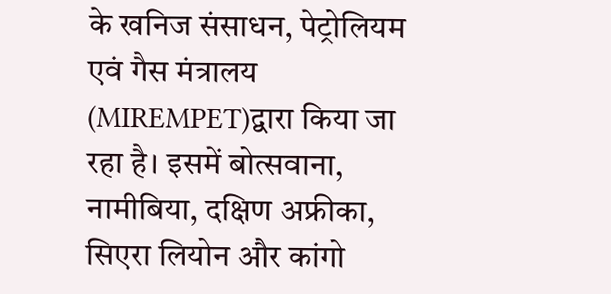के खनिज संसाधन, पेट्रोलियम एवं गैस मंत्रालय (MIREMPET)द्वारा किया जा रहा है। इसमें बोत्सवाना, नामीबिया, दक्षिण अफ्रीका, सिएरा लियोन और कांगो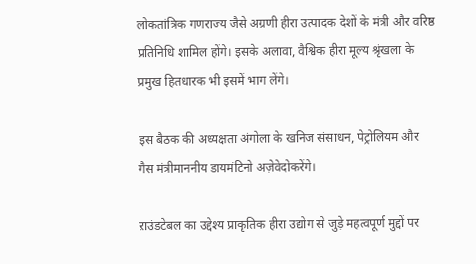लोकतांत्रिक गणराज्य जैसे अग्रणी हीरा उत्पादक देशों के मंत्री और वरिष्ठ प्रतिनिधि शामिल होंगे। इसके अलावा, वैश्विक हीरा मूल्य श्रृंखला के प्रमुख हितधारक भी इसमें भाग लेंगे।

इस बैठक की अध्यक्षता अंगोला के खनिज संसाधन, पेट्रोलियम और गैस मंत्रीमाननीय डायमंटिनो अज़ेवेदोकरेंगे।

ऱाउंडटेबल का उद्देश्य प्राकृतिक हीरा उद्योग से जुड़े महत्वपूर्ण मुद्दों पर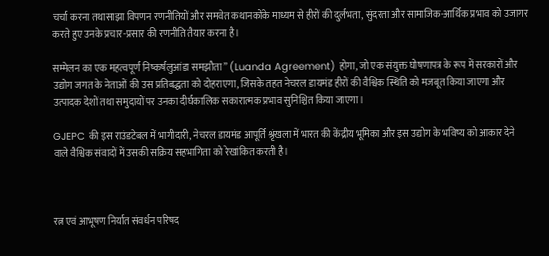चर्चा करना तथासाझा विपणन रणनीतियों और समवेत कथानकोंके माध्यम से हीरों की दुर्लभता, सुंदरता और सामाजिक-आर्थिक प्रभाव को उजागर करते हुए उनके प्रचार-प्रसार की रणनीति तैयार करना है।

सम्मेलन का एक महत्वपूर्ण निष्कर्षलुआंडा समझौता” (Luanda Agreement) होगा, जो एक संयुक्त घोषणापत्र के रूप में सरकारों और उद्योग जगत के नेताओं की उस प्रतिबद्धता को दोहराएगा, जिसके तहत नेचरल डायमंड हीरों की वैश्विक स्थिति को मजबूत किया जाएगा और उत्पादक देशों तथा समुदायों पर उनका दीर्घकालिक सकारात्मक प्रभाव सुनिश्चित किया जाएगा।

GJEPC की इस राउंडटेबल में भागीदारी, नेचरल डायमंड आपूर्ति श्रृंखला में भारत की केंद्रीय भूमिका और इस उद्योग के भविष्य को आकार देने वाले वैश्विक संवादों में उसकी सक्रिय सहभागिता को रेखांकित करती है।



रत्न एवं आभूषण निर्यात संवर्धन परिषद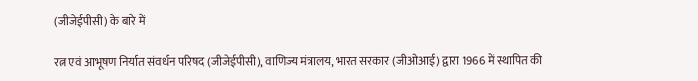(जीजेईपीसी) के बारे में

रत्न एवं आभूषण निर्यात संवर्धन परिषद (जीजेईपीसी), वाणिज्य मंत्रालय, भारत सरकार (जीओआई) द्वारा 1966 में स्थापित की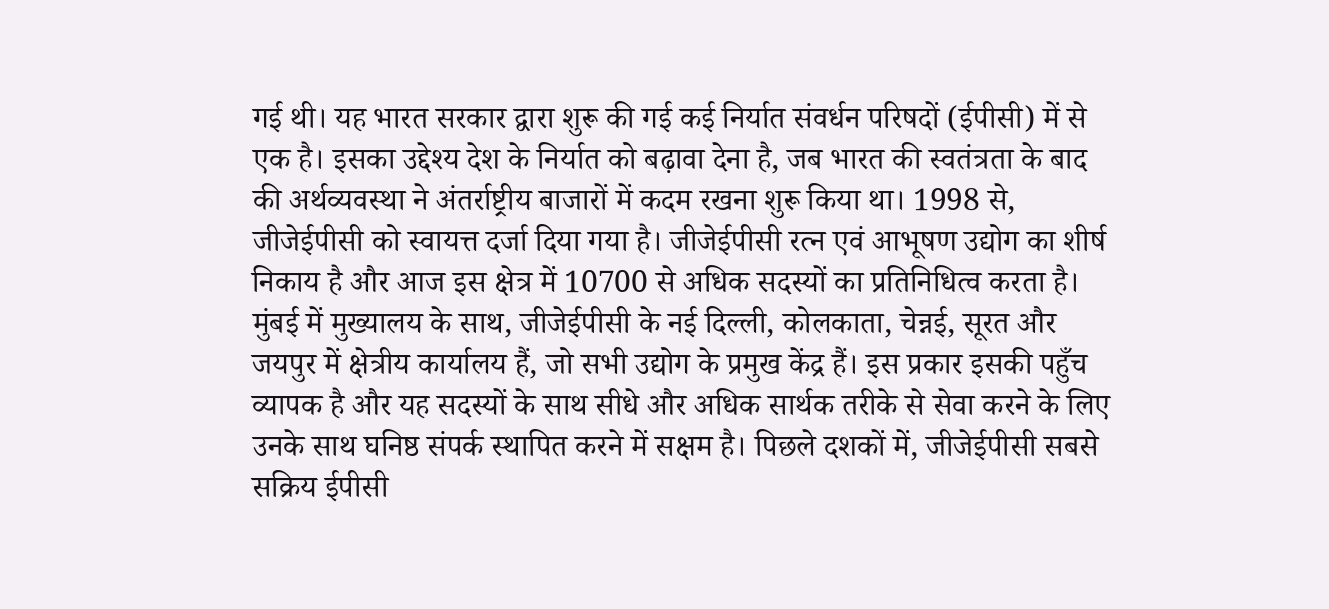गई थी। यह भारत सरकार द्वारा शुरू की गई कई निर्यात संवर्धन परिषदों (ईपीसी) में से एक है। इसका उद्देश्य देश के निर्यात को बढ़ावा देना है, जब भारत की स्वतंत्रता के बाद की अर्थव्यवस्था ने अंतर्राष्ट्रीय बाजारों में कदम रखना शुरू किया था। 1998 से, जीजेईपीसी को स्वायत्त दर्जा दिया गया है। जीजेईपीसी रत्न एवं आभूषण उद्योग का शीर्ष निकाय है और आज इस क्षेत्र में 10700 से अधिक सदस्यों का प्रतिनिधित्व करता है। मुंबई में मुख्यालय के साथ, जीजेईपीसी के नई दिल्ली, कोलकाता, चेन्नई, सूरत और जयपुर में क्षेत्रीय कार्यालय हैं, जो सभी उद्योग के प्रमुख केंद्र हैं। इस प्रकार इसकी पहुँच व्यापक है और यह सदस्यों के साथ सीधे और अधिक सार्थक तरीके से सेवा करने के लिए उनके साथ घनिष्ठ संपर्क स्थापित करने में सक्षम है। पिछले दशकों में, जीजेईपीसी सबसे सक्रिय ईपीसी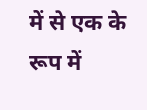में से एक के रूप में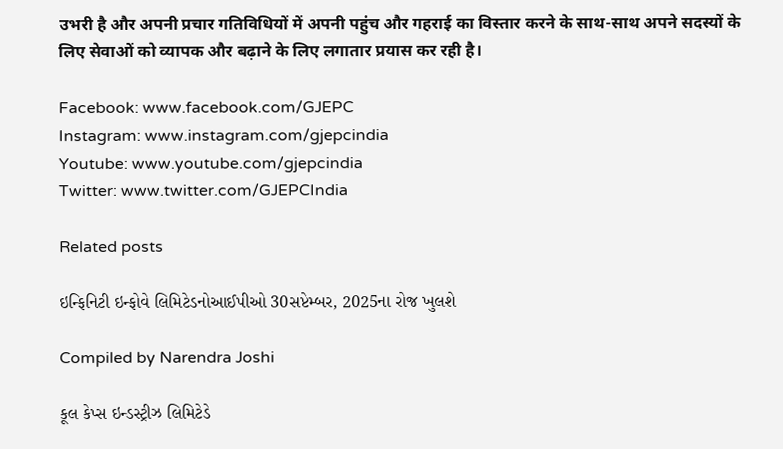उभरी है और अपनी प्रचार गतिविधियों में अपनी पहुंच और गहराई का विस्तार करने के साथ-साथ अपने सदस्यों के लिए सेवाओं को व्यापक और बढ़ाने के लिए लगातार प्रयास कर रही है।

Facebook: www.facebook.com/GJEPC
Instagram: www.instagram.com/gjepcindia
Youtube: www.youtube.com/gjepcindia
Twitter: www.twitter.com/GJEPCIndia

Related posts

ઇન્ફિનિટી ઇન્ફોવે લિમિટેડનોઆઈપીઓ 30સપ્ટેમ્બર, 2025ના રોજ ખુલશે

Compiled by Narendra Joshi

કૂલ કેપ્સ ઇન્ડસ્ટ્રીઝ લિમિટેડે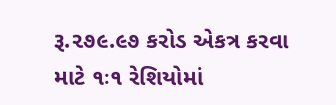રૂ.૨૭૯.૯૭ કરોડ એકત્ર કરવા માટે ૧ઃ૧ રેશિયોમાં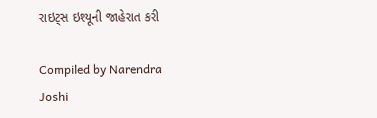રાઇટ્‌સ ઇશ્યૂની જાહેરાત કરી

Compiled by Narendra Joshi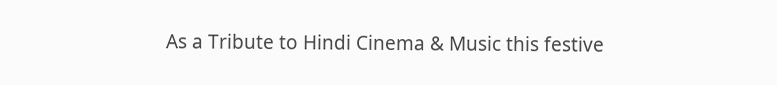As a Tribute to Hindi Cinema & Music this festive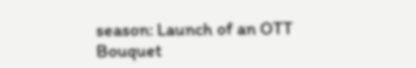season: Launch of an OTT Bouquet